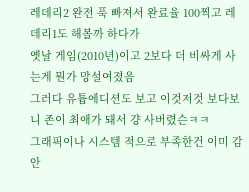레데리2 완전 푹 빠져서 완료율 100찍고 레데리1도 해볼까 하다가
옛날 게임(2010년)이고 2보다 더 비싸게 사는게 뭔가 망설여졌음
그러다 유튭에디션도 보고 이것저것 보다보니 존이 최애가 돼서 걍 사버렸슨ㅋㅋ
그래픽이나 시스템 적으로 부족한건 이미 감안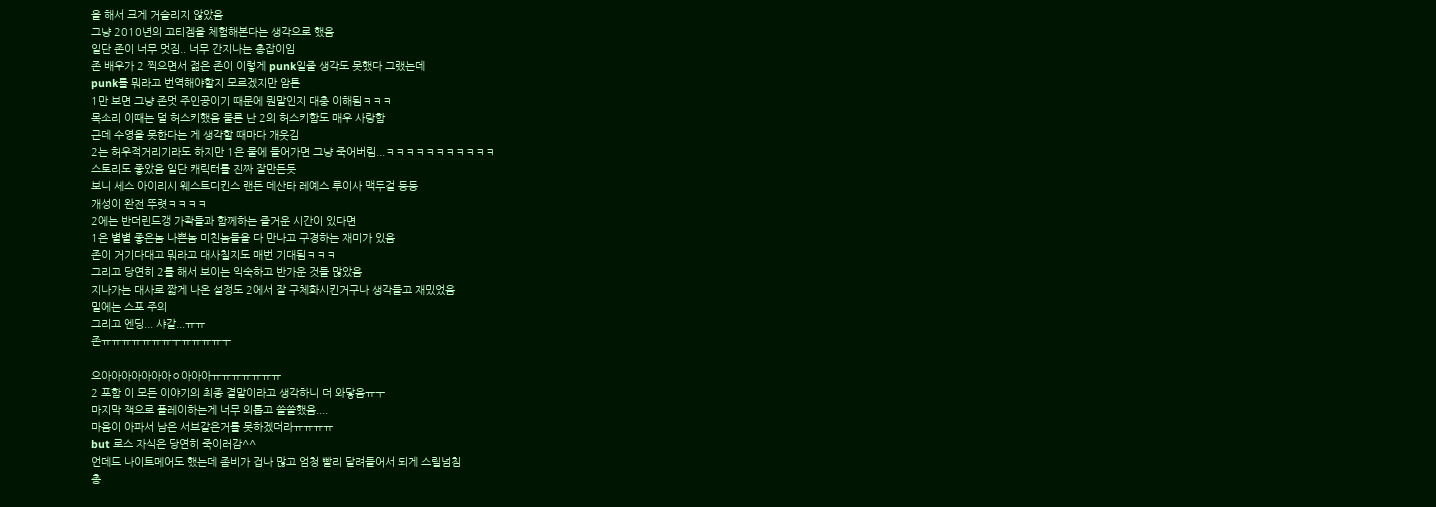을 해서 크게 거슬리지 않았음
그냥 2010년의 고티겜을 체험해본다는 생각으로 했음
일단 존이 너무 멋짐.. 너무 간지나는 총잡이임
존 배우가 2 찍으면서 젊은 존이 이렇게 punk일줄 생각도 못했다 그랬는데
punk를 뭐라고 번역해야할지 모르겠지만 암튼
1만 보면 그냥 존멋 주인공이기 때문에 뭔말인지 대충 이해됨ㅋㅋㅋ
목소리 이때는 덜 허스키했음 물론 난 2의 허스키함도 매우 사랑함
근데 수영을 못한다는 게 생각할 때마다 개웃김
2는 허우적거리기라도 하지만 1은 물에 들어가면 그냥 죽어버림...ㅋㅋㅋㅋㅋㅋㅋㅋㅋㅋㅋ
스토리도 좋았음 일단 캐릭터를 진짜 잘만든듯
보니 세스 아이리시 웨스트디킨스 랜든 데산타 레예스 루이사 맥두걸 등등
개성이 완전 뚜렷ㅋㅋㅋㅋ
2에는 반더린드갱 가좍들과 함께하는 즐거운 시간이 있다면
1은 별별 좋은놈 나쁜놈 미친놈들을 다 만나고 구경하는 재미가 있음
존이 거기다대고 뭐라고 대사칠지도 매번 기대됨ㅋㅋㅋ
그리고 당연히 2를 해서 보이는 익숙하고 반가운 것들 많았음
지나가는 대사로 짧게 나온 설정도 2에서 잘 구체화시킨거구나 생각들고 재밌었음
밑에는 스포 주의
그리고 엔딩... 샤갈...ㅠㅠ
존ㅠㅠㅠㅠㅠㅠㅠㅜㅠㅠㅠㅠㅜ

으아아아아아아아ㅇ아아아ㅠㅠㅠㅠㅠㅠㅠ
2 포함 이 모든 이야기의 최종 결말이라고 생각하니 더 와닿음ㅠㅜ
마지막 잭으로 플레이하는게 너무 외롭고 쓸쓸했음....
마음이 아파서 남은 서브같은거를 못하겠더라ㅠㅠㅠㅠ
but 로스 자식은 당연히 죽이러감^^
언데드 나이트메어도 했는데 좀비가 겁나 많고 엄청 빨리 달려들어서 되게 스릴넘침
총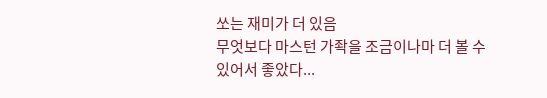쏘는 재미가 더 있음
무엇보다 마스턴 가좍을 조금이나마 더 볼 수 있어서 좋았다...